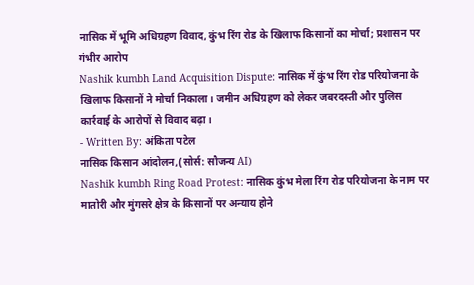नासिक में भूमि अधिग्रहण विवाद, कुंभ रिंग रोड के खिलाफ किसानों का मोर्चा; प्रशासन पर गंभीर आरोप
Nashik kumbh Land Acquisition Dispute: नासिक में कुंभ रिंग रोड परियोजना के खिलाफ किसानों ने मोर्चा निकाला। जमीन अधिग्रहण को लेकर जबरदस्ती और पुलिस कार्रवाई के आरोपों से विवाद बढ़ा।
- Written By: अंकिता पटेल
नासिक किसान आंदोलन,(सोर्स: सौजन्य AI)
Nashik kumbh Ring Road Protest: नासिक कुंभ मेला रिंग रोड परियोजना के नाम पर मातोरी और मुंगसरे क्षेत्र के किसानों पर अन्याय होने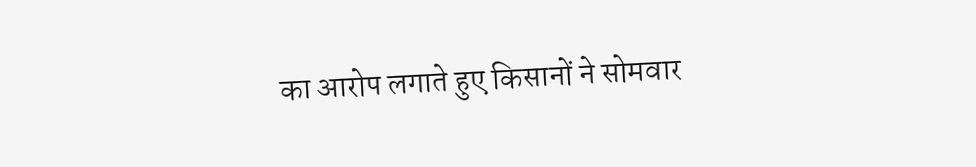का आरोप लगाते हुए किसानों ने सोमवार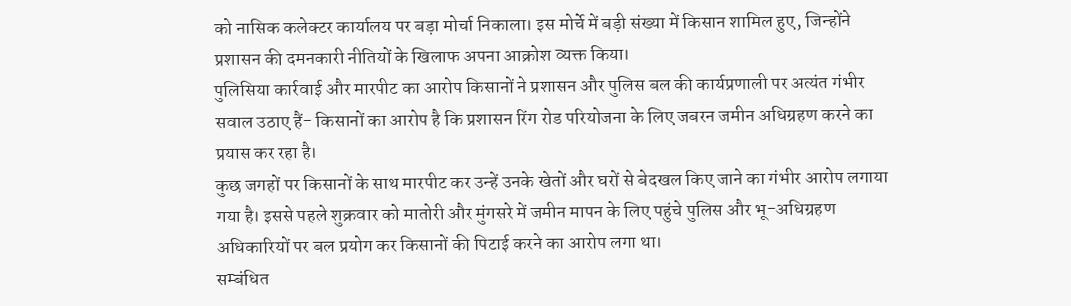को नासिक कलेक्टर कार्यालय पर बड़ा मोर्चा निकाला। इस मोर्चे में बड़ी संख्या में किसान शामिल हुए, जिन्होंने प्रशासन की दमनकारी नीतियों के खिलाफ अपना आक्रोश व्यक्त किया।
पुलिसिया कार्रवाई और मारपीट का आरोप किसानों ने प्रशासन और पुलिस बल की कार्यप्रणाली पर अत्यंत गंभीर सवाल उठाए हैं- किसानों का आरोप है कि प्रशासन रिंग रोड परियोजना के लिए जबरन जमीन अधिग्रहण करने का प्रयास कर रहा है।
कुछ जगहों पर किसानों के साथ मारपीट कर उन्हें उनके खेतों और घरों से बेदखल किए जाने का गंभीर आरोप लगाया गया है। इससे पहले शुक्रवार को मातोरी और मुंगसरे में जमीन मापन के लिए पहुंचे पुलिस और भू-अधिग्रहण अधिकारियों पर बल प्रयोग कर किसानों की पिटाई करने का आरोप लगा था।
सम्बंधित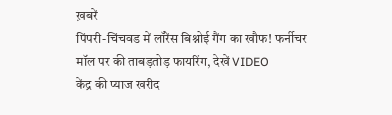ख़बरें
पिंपरी-चिंचवड में लॉरेंस बिश्नोई गैंग का खौफ! फर्नीचर मॉल पर की ताबड़तोड़ फायरिंग, देखें VIDEO
केंद्र की प्याज खरीद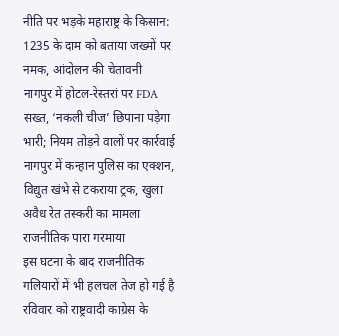नीति पर भड़के महाराष्ट्र के किसान: 1235 के दाम को बताया जख्मों पर नमक, आंदोलन की चेतावनी
नागपुर में होटल-रेस्तरां पर FDA सख्त, ‘नकली चीज’ छिपाना पड़ेगा भारी; नियम तोड़ने वालों पर कार्रवाई
नागपुर में कन्हान पुलिस का एक्शन, विद्युत खंभे से टकराया ट्रक, खुला अवैध रेत तस्करी का मामला
राजनीतिक पारा गरमाया
इस घटना के बाद राजनीतिक गलियारों में भी हलचल तेज हो गई है रविवार को राष्ट्रवादी काग्रेस के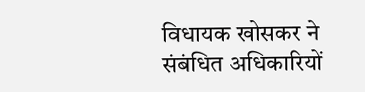विधायक खोसकर ने संबंधित अधिकारियों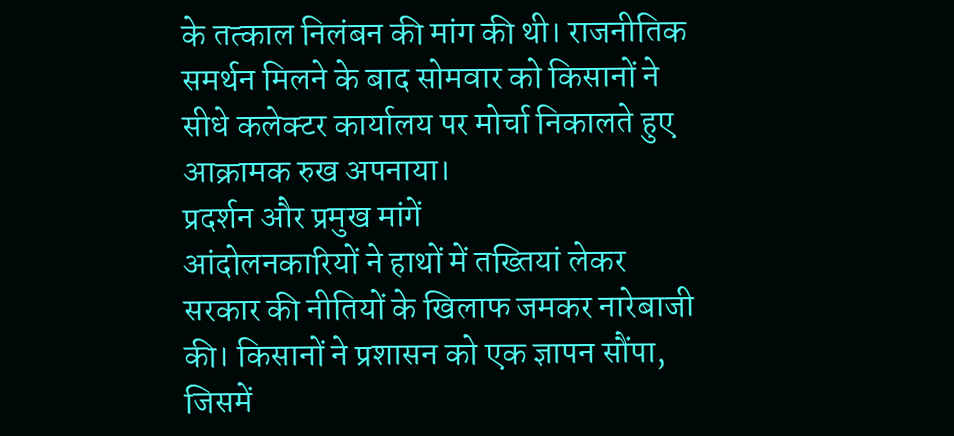के तत्काल निलंबन की मांग की थी। राजनीतिक समर्थन मिलने के बाद सोमवार को किसानों ने सीधे कलेक्टर कार्यालय पर मोर्चा निकालते हुए आक्रामक रुख अपनाया।
प्रदर्शन और प्रमुख मांगें
आंदोलनकारियों ने हाथों में तख्तियां लेकर सरकार की नीतियों के खिलाफ जमकर नारेबाजी की। किसानों ने प्रशासन को एक ज्ञापन सौंपा, जिसमें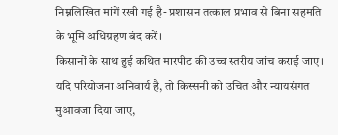निम्नलिखित मांगें रखी गई है- प्रशासन तत्काल प्रभाव से बिना सहमति के भूमि अधिग्रहण बंद करें।
किसानों के साथ हुई कथित मारपीट की उच्च स्तरीय जांच कराई जाए। यदि परियोजना अनिवार्य है, तो किस्सनी को उचित और न्यायसंगत मुआवजा दिया जाए,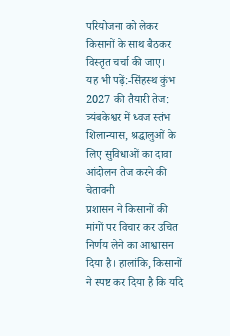परियोजना को लेकर किसानों के साथ बैठकर विस्तृत चर्चा की जाए।
यह भी पढ़ें:-सिंहस्थ कुंभ 2027 की तैयारी तेज: त्र्यंबकेश्वर में ध्वज स्तंभ शिलान्यास, श्रद्धालुओं के लिए सुविधाओं का दावा
आंदोलन तेज करने की चेतावनी
प्रशासन ने किसानों की मांगों पर विचार कर उचित निर्णय लेने का आश्वासन दिया है। हालांकि, किसानों ने स्पष्ट कर दिया है कि यदि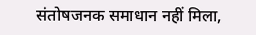संतोषजनक समाधान नहीं मिला,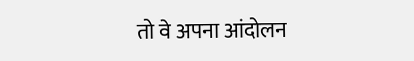तो वे अपना आंदोलन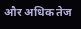और अधिक तेज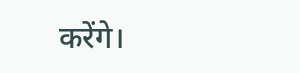करेंगे।